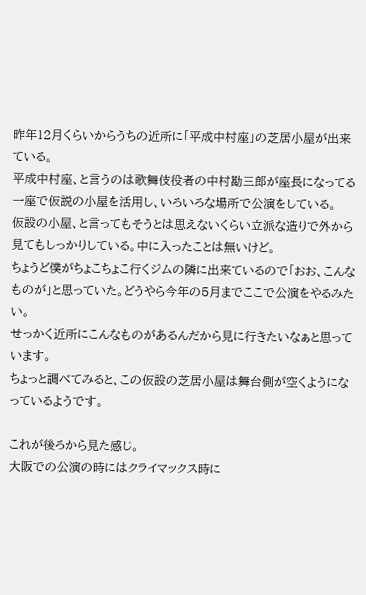昨年12月くらいからうちの近所に「平成中村座」の芝居小屋が出来ている。
平成中村座、と言うのは歌舞伎役者の中村勘三郎が座長になってる一座で仮説の小屋を活用し、いろいろな場所で公演をしている。
仮設の小屋、と言ってもそうとは思えないくらい立派な造りで外から見てもしっかりしている。中に入ったことは無いけど。
ちょうど僕がちょこちょこ行くジムの隣に出来ているので「おお、こんなものが」と思っていた。どうやら今年の5月までここで公演をやるみたい。
せっかく近所にこんなものがあるんだから見に行きたいなぁと思っています。
ちょっと調べてみると、この仮設の芝居小屋は舞台側が空くようになっているようです。

これが後ろから見た感じ。
大阪での公演の時にはクライマックス時に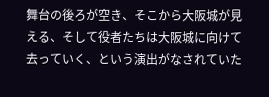舞台の後ろが空き、そこから大阪城が見える、そして役者たちは大阪城に向けて去っていく、という演出がなされていた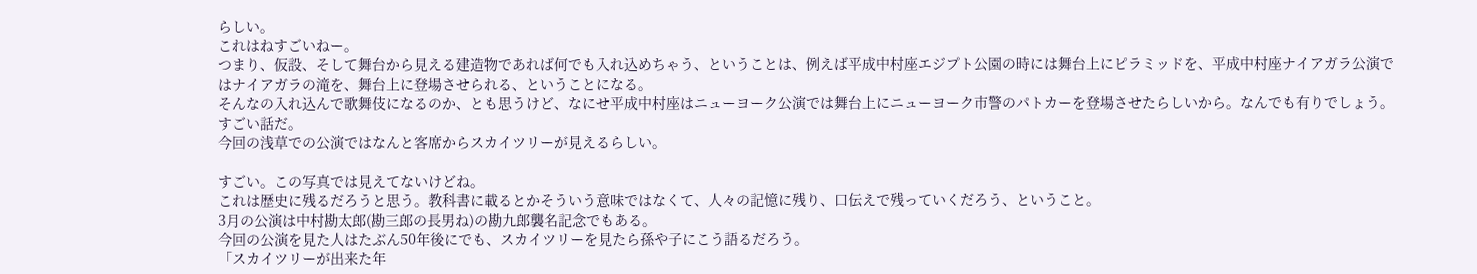らしい。
これはねすごいねー。
つまり、仮設、そして舞台から見える建造物であれば何でも入れ込めちゃう、ということは、例えば平成中村座エジプト公園の時には舞台上にピラミッドを、平成中村座ナイアガラ公演ではナイアガラの滝を、舞台上に登場させられる、ということになる。
そんなの入れ込んで歌舞伎になるのか、とも思うけど、なにせ平成中村座はニューヨーク公演では舞台上にニューヨーク市警のパトカーを登場させたらしいから。なんでも有りでしょう。
すごい話だ。
今回の浅草での公演ではなんと客席からスカイツリーが見えるらしい。

すごい。この写真では見えてないけどね。
これは歴史に残るだろうと思う。教科書に載るとかそういう意味ではなくて、人々の記憶に残り、口伝えで残っていくだろう、ということ。
3月の公演は中村勘太郎(勘三郎の長男ね)の勘九郎襲名記念でもある。
今回の公演を見た人はたぶん50年後にでも、スカイツリーを見たら孫や子にこう語るだろう。
「スカイツリーが出来た年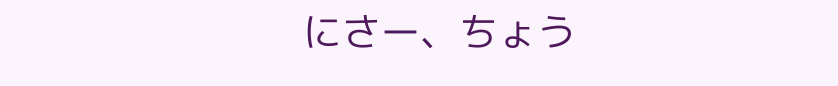にさー、ちょう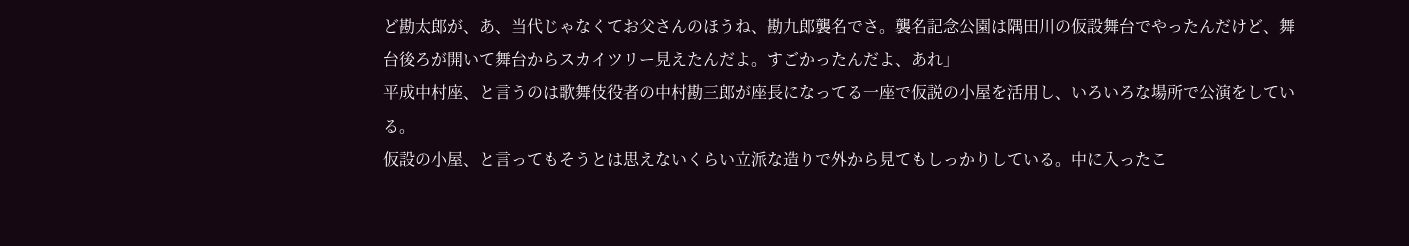ど勘太郎が、あ、当代じゃなくてお父さんのほうね、勘九郎襲名でさ。襲名記念公園は隅田川の仮設舞台でやったんだけど、舞台後ろが開いて舞台からスカイツリー見えたんだよ。すごかったんだよ、あれ」
平成中村座、と言うのは歌舞伎役者の中村勘三郎が座長になってる一座で仮説の小屋を活用し、いろいろな場所で公演をしている。
仮設の小屋、と言ってもそうとは思えないくらい立派な造りで外から見てもしっかりしている。中に入ったこ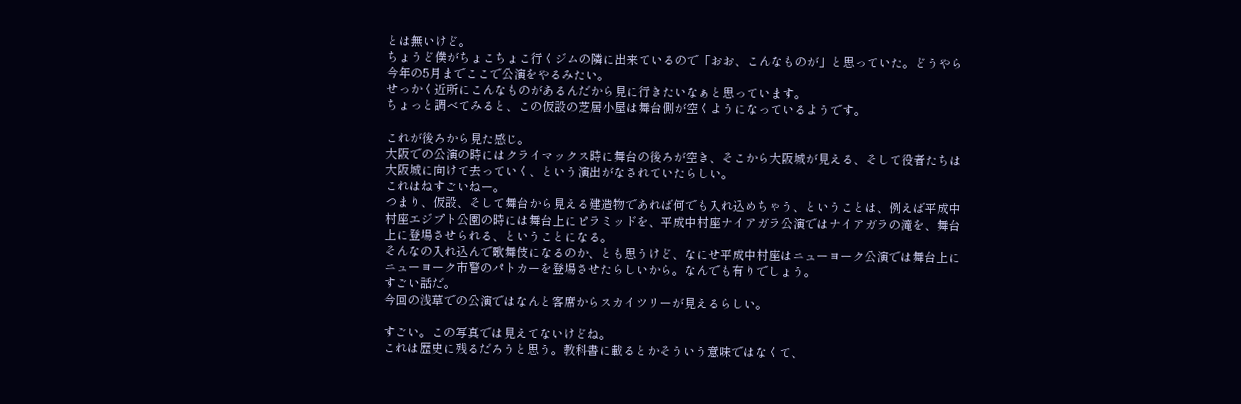とは無いけど。
ちょうど僕がちょこちょこ行くジムの隣に出来ているので「おお、こんなものが」と思っていた。どうやら今年の5月までここで公演をやるみたい。
せっかく近所にこんなものがあるんだから見に行きたいなぁと思っています。
ちょっと調べてみると、この仮設の芝居小屋は舞台側が空くようになっているようです。

これが後ろから見た感じ。
大阪での公演の時にはクライマックス時に舞台の後ろが空き、そこから大阪城が見える、そして役者たちは大阪城に向けて去っていく、という演出がなされていたらしい。
これはねすごいねー。
つまり、仮設、そして舞台から見える建造物であれば何でも入れ込めちゃう、ということは、例えば平成中村座エジプト公園の時には舞台上にピラミッドを、平成中村座ナイアガラ公演ではナイアガラの滝を、舞台上に登場させられる、ということになる。
そんなの入れ込んで歌舞伎になるのか、とも思うけど、なにせ平成中村座はニューヨーク公演では舞台上にニューヨーク市警のパトカーを登場させたらしいから。なんでも有りでしょう。
すごい話だ。
今回の浅草での公演ではなんと客席からスカイツリーが見えるらしい。

すごい。この写真では見えてないけどね。
これは歴史に残るだろうと思う。教科書に載るとかそういう意味ではなくて、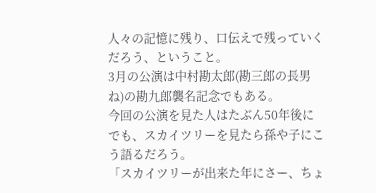人々の記憶に残り、口伝えで残っていくだろう、ということ。
3月の公演は中村勘太郎(勘三郎の長男ね)の勘九郎襲名記念でもある。
今回の公演を見た人はたぶん50年後にでも、スカイツリーを見たら孫や子にこう語るだろう。
「スカイツリーが出来た年にさー、ちょ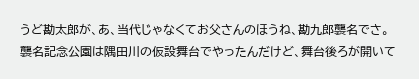うど勘太郎が、あ、当代じゃなくてお父さんのほうね、勘九郎襲名でさ。襲名記念公園は隅田川の仮設舞台でやったんだけど、舞台後ろが開いて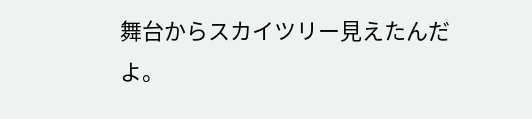舞台からスカイツリー見えたんだよ。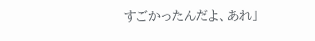すごかったんだよ、あれ」